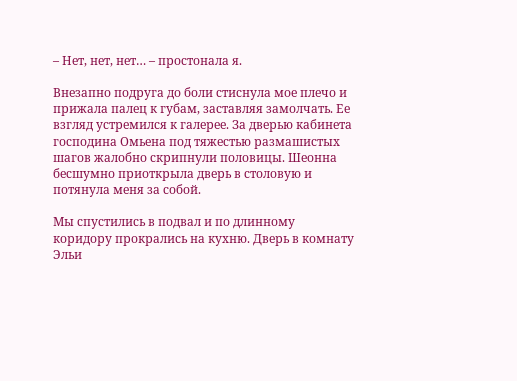– Нет, нет, нет… – простонала я.

Внезапно подруга до боли стиснула мое плечо и прижала палец к губам, заставляя замолчать. Ее взгляд устремился к галерее. За дверью кабинета господина Омьена под тяжестью размашистых шагов жалобно скрипнули половицы. Шеонна бесшумно приоткрыла дверь в столовую и потянула меня за собой.

Мы спустились в подвал и по длинному коридору прокрались на кухню. Дверь в комнату Эльи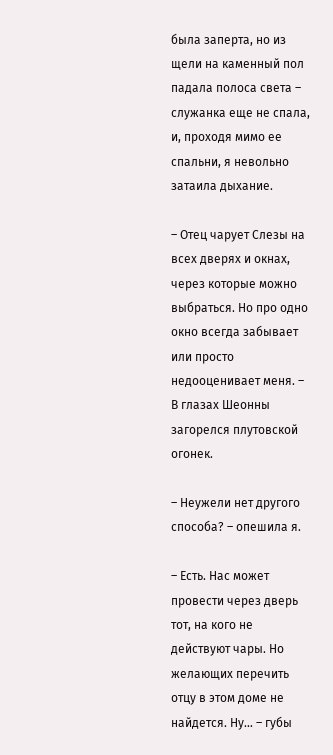была заперта, но из щели на каменный пол падала полоса света – служанка еще не спала, и, проходя мимо ее спальни, я невольно затаила дыхание.

– Отец чарует Слезы на всех дверях и окнах, через которые можно выбраться. Но про одно окно всегда забывает или просто недооценивает меня. – В глазах Шеонны загорелся плутовской огонек.

– Неужели нет другого способа? – опешила я.

– Есть. Нас может провести через дверь тот, на кого не действуют чары. Но желающих перечить отцу в этом доме не найдется. Ну… – губы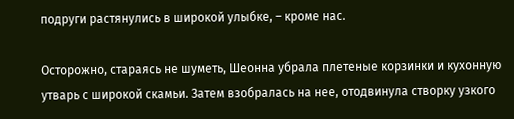подруги растянулись в широкой улыбке, – кроме нас.

Осторожно, стараясь не шуметь, Шеонна убрала плетеные корзинки и кухонную утварь с широкой скамьи. Затем взобралась на нее, отодвинула створку узкого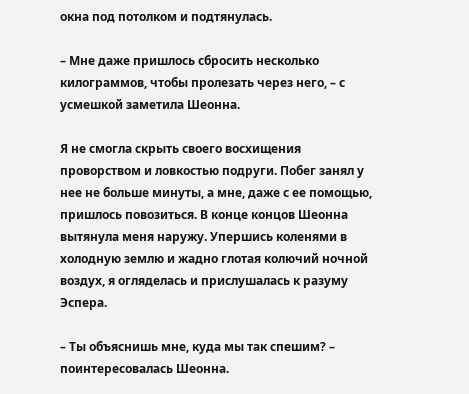окна под потолком и подтянулась.

– Мне даже пришлось сбросить несколько килограммов, чтобы пролезать через него, – с усмешкой заметила Шеонна.

Я не смогла скрыть своего восхищения проворством и ловкостью подруги. Побег занял у нее не больше минуты, а мне, даже с ее помощью, пришлось повозиться. В конце концов Шеонна вытянула меня наружу. Упершись коленями в холодную землю и жадно глотая колючий ночной воздух, я огляделась и прислушалась к разуму Эспера.

– Ты объяснишь мне, куда мы так спешим? – поинтересовалась Шеонна.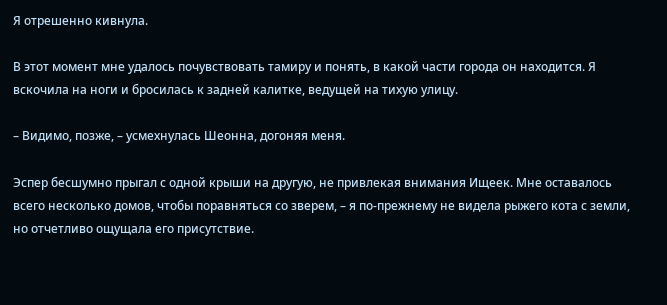Я отрешенно кивнула.

В этот момент мне удалось почувствовать тамиру и понять, в какой части города он находится. Я вскочила на ноги и бросилась к задней калитке, ведущей на тихую улицу.

– Видимо, позже, – усмехнулась Шеонна, догоняя меня.

Эспер бесшумно прыгал с одной крыши на другую, не привлекая внимания Ищеек. Мне оставалось всего несколько домов, чтобы поравняться со зверем, – я по-прежнему не видела рыжего кота с земли, но отчетливо ощущала его присутствие.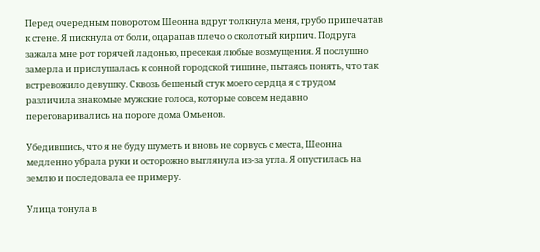Перед очередным поворотом Шеонна вдруг толкнула меня, грубо припечатав к стене. Я пискнула от боли, оцарапав плечо о сколотый кирпич. Подруга зажала мне рот горячей ладонью, пресекая любые возмущения. Я послушно замерла и прислушалась к сонной городской тишине, пытаясь понять, что так встревожило девушку. Сквозь бешеный стук моего сердца я с трудом различила знакомые мужские голоса, которые совсем недавно переговаривались на пороге дома Омьенов.

Убедившись, что я не буду шуметь и вновь не сорвусь с места, Шеонна медленно убрала руки и осторожно выглянула из-за угла. Я опустилась на землю и последовала ее примеру.

Улица тонула в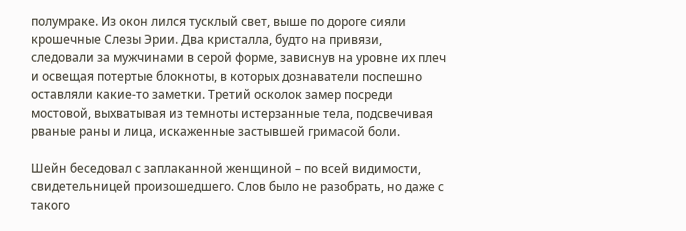полумраке. Из окон лился тусклый свет, выше по дороге сияли крошечные Слезы Эрии. Два кристалла, будто на привязи, следовали за мужчинами в серой форме, зависнув на уровне их плеч и освещая потертые блокноты, в которых дознаватели поспешно оставляли какие-то заметки. Третий осколок замер посреди мостовой, выхватывая из темноты истерзанные тела, подсвечивая рваные раны и лица, искаженные застывшей гримасой боли.

Шейн беседовал с заплаканной женщиной – по всей видимости, свидетельницей произошедшего. Слов было не разобрать, но даже с такого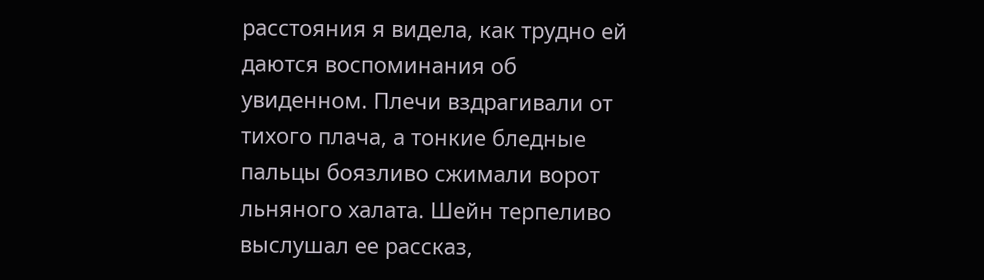расстояния я видела, как трудно ей даются воспоминания об увиденном. Плечи вздрагивали от тихого плача, а тонкие бледные пальцы боязливо сжимали ворот льняного халата. Шейн терпеливо выслушал ее рассказ,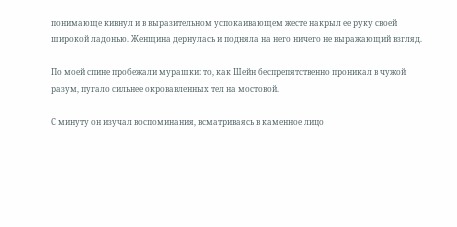понимающе кивнул и в выразительном успокаивающем жесте накрыл ее руку своей широкой ладонью. Женщина дернулась и подняла на него ничего не выражающий взгляд.

По моей спине пробежали мурашки: то, как Шейн беспрепятственно проникал в чужой разум, пугало сильнее окровавленных тел на мостовой.

С минуту он изучал воспоминания, всматриваясь в каменное лицо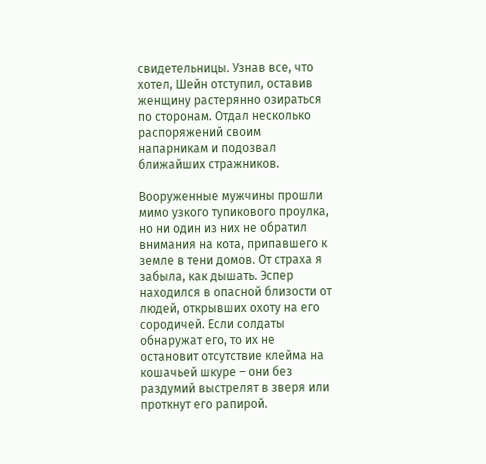свидетельницы. Узнав все, что хотел, Шейн отступил, оставив женщину растерянно озираться по сторонам. Отдал несколько распоряжений своим напарникам и подозвал ближайших стражников.

Вооруженные мужчины прошли мимо узкого тупикового проулка, но ни один из них не обратил внимания на кота, припавшего к земле в тени домов. От страха я забыла, как дышать. Эспер находился в опасной близости от людей, открывших охоту на его сородичей. Если солдаты обнаружат его, то их не остановит отсутствие клейма на кошачьей шкуре – они без раздумий выстрелят в зверя или проткнут его рапирой.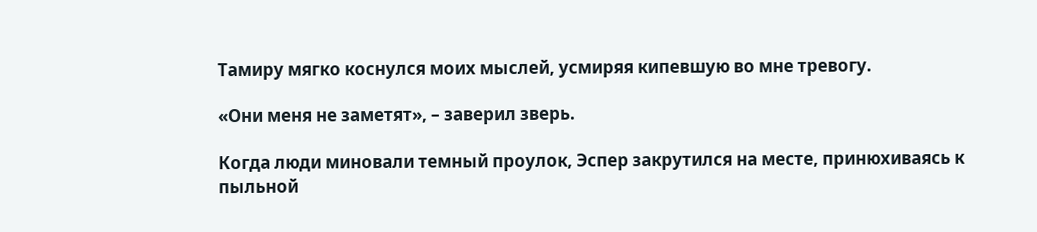Тамиру мягко коснулся моих мыслей, усмиряя кипевшую во мне тревогу.

«Они меня не заметят», – заверил зверь.

Когда люди миновали темный проулок, Эспер закрутился на месте, принюхиваясь к пыльной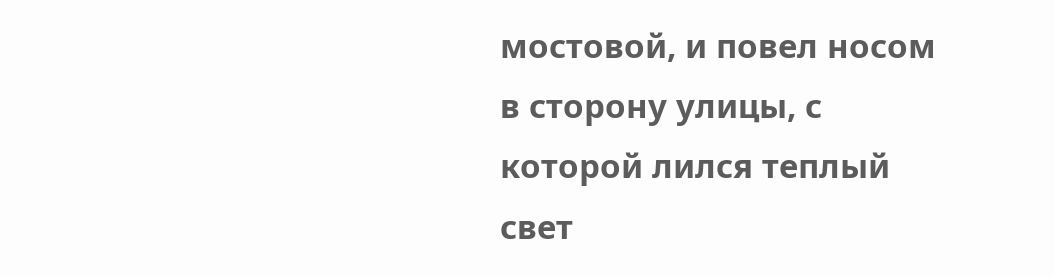мостовой, и повел носом в сторону улицы, с которой лился теплый свет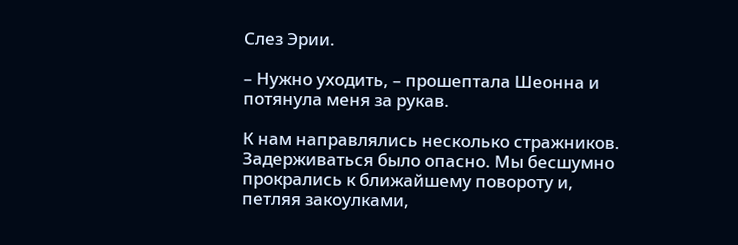Слез Эрии.

– Нужно уходить, – прошептала Шеонна и потянула меня за рукав.

К нам направлялись несколько стражников. Задерживаться было опасно. Мы бесшумно прокрались к ближайшему повороту и, петляя закоулками,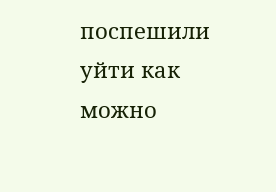поспешили уйти как можно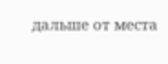дальше от места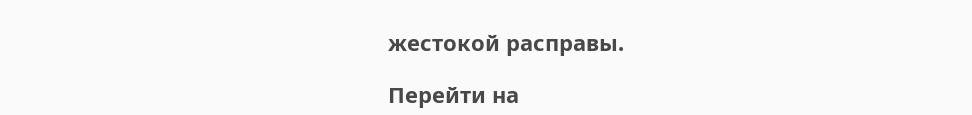жестокой расправы.

Перейти на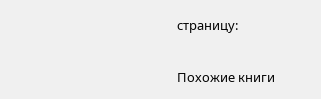страницу:

Похожие книги